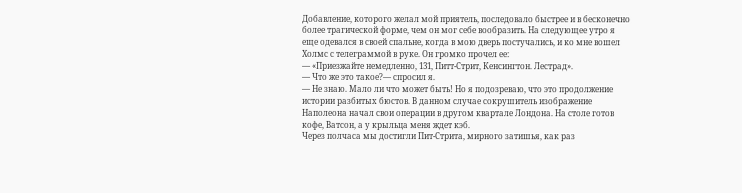Добавление, которого желал мой приятель, последовало быстрее и в бесконечно более трагической форме, чем он мог себе вообразить. На следующее утро я еще одевался в своей спальне, когда в мою дверь постучались, и ко мне вошел Холмс с телеграммой в руке. Он громко прочел ее:
— «Приезжайте немедленно, 131, Питт-Стрит, Кенсингтон. Лестрад».
— Что же это такое?— спросил я.
— Не знаю. Мало ли что может быть! Но я подозреваю, что это продолжение истории разбитых бюстов. В данном случае сокрушитель изображение Наполеона начал свои операции в другом квартале Лондона. На столе готов кофе, Ватсон, а у крыльца меня ждет кэб.
Через полчаса мы достигли Пит-Стрита, мирного затишья, как раз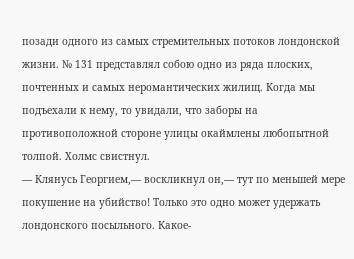позади одного из самых стремительных потоков лондонской жизни. № 131 представлял собою одно из ряда плоских, почтенных и самых неромантических жилищ. Когда мы подъехали к нему, то увидали, что заборы на противоположной стороне улицы окаймлены любопытной толпой. Холмс свистнул.
— Клянусь Георгием,— воскликнул он,— тут по меньшей мере покушение на убийство! Только это одно может удержать лондонского посыльного. Какое-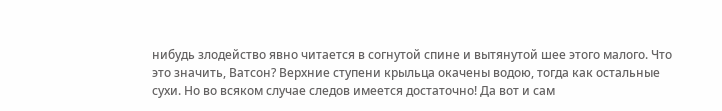нибудь злодейство явно читается в согнутой спине и вытянутой шее этого малого. Что это значить, Ватсон? Верхние ступени крыльца окачены водою, тогда как остальные сухи. Но во всяком случае следов имеется достаточно! Да вот и сам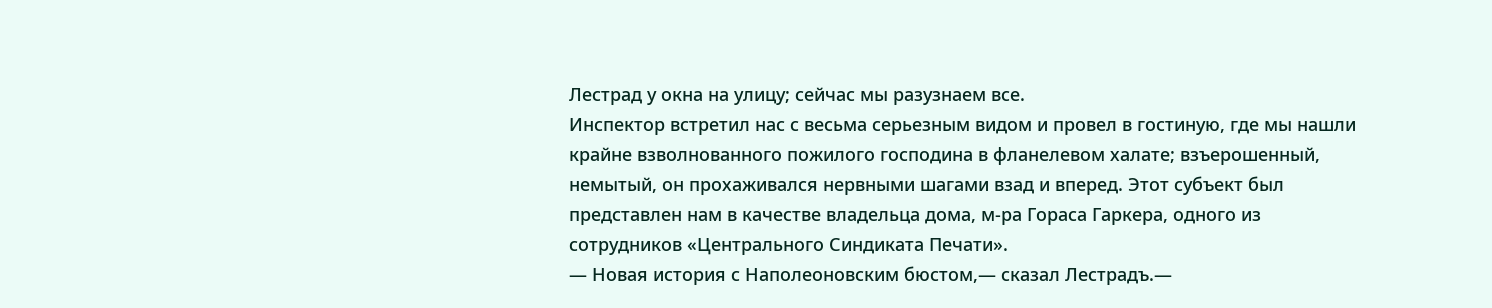Лестрад у окна на улицу; сейчас мы разузнаем все.
Инспектор встретил нас с весьма серьезным видом и провел в гостиную, где мы нашли крайне взволнованного пожилого господина в фланелевом халате; взъерошенный, немытый, он прохаживался нервными шагами взад и вперед. Этот субъект был представлен нам в качестве владельца дома, м-ра Гораса Гаркера, одного из сотрудников «Центрального Синдиката Печати».
— Новая история с Наполеоновским бюстом,— сказал Лестрадъ.—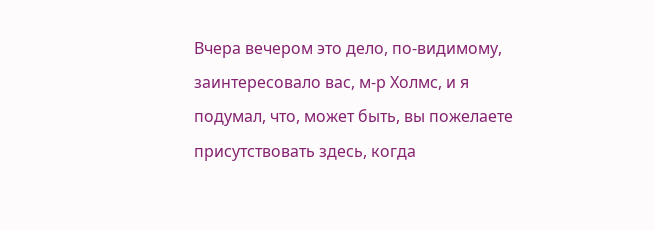Вчера вечером это дело, по-видимому, заинтересовало вас, м-р Холмс, и я подумал, что, может быть, вы пожелаете присутствовать здесь, когда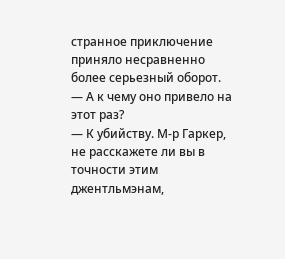странное приключение приняло несравненно более серьезный оборот.
— А к чему оно привело на этот раз?
— К убийству. М-р Гаркер, не расскажете ли вы в точности этим джентльмэнам,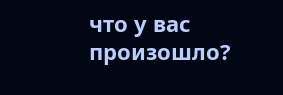что у вас произошло?